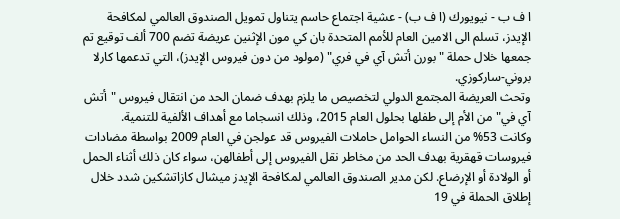ا ف ب - نيويورك (ا ف ب) - عشية اجتماع حاسم يتناول تمويل الصندوق العالمي لمكافحة الإيدز، تسلم الى الامين العام للأمم المتحدة بان كي مون الإثنين عريضة تضم 700 ألف توقيع تم جمعها خلال حملة "بورن أتش آي في فري" (مولود من دون فيروس الإيدز)، التي تدعمها كارلا بروني-ساركوزي.
وتحث العريضة المجتمع الدولي لتخصيص ما يلزم بهدف ضمان الحد من انتقال فيروس "أتش آي في" من الأم إلى طفلها بحلول العام 2015، وذلك انسجاما مع أهداف الألفية للتنمية.
وكانت 53% من النساء الحوامل حاملات الفيروس قد عولجن في العام 2009 بواسطة مضادات فيروسات قهقرية بهدف الحد من مخاطر نقل الفيروس إلى أطفالهن، سواء كان ذلك أثناء الحمل أو الولادة أو الإرضاع. لكن مدير الصندوق العالمي لمكافحة الإيدز ميشال كازاتشكين شدد خلال إطلاق الحملة في 19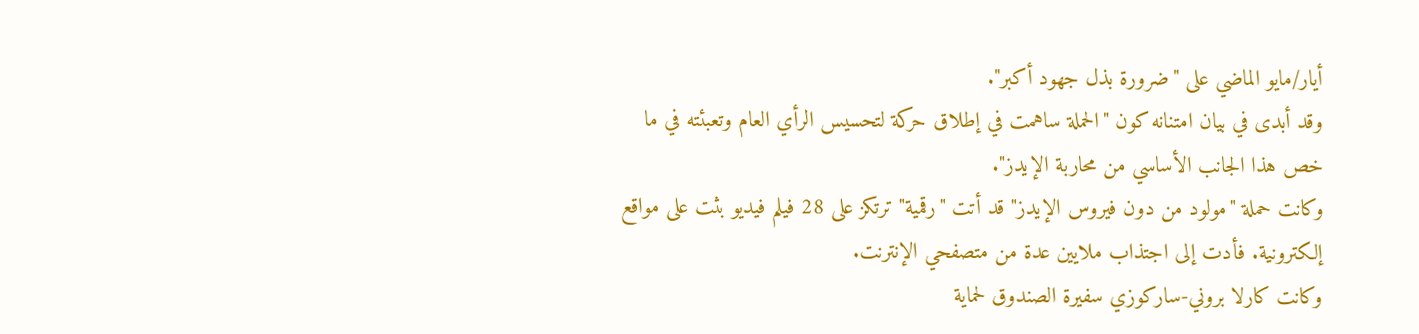أيار/مايو الماضي على "ضرورة بذل جهود أكبر".
وقد أبدى في بيان امتنانه كون "الحملة ساهمت في إطلاق حركة لتحسيس الرأي العام وتعبئته في ما خص هذا الجانب الأساسي من محاربة الإيدز".
وكانت حملة "مولود من دون فيروس الإيدز" قد أتت "رقمية" ترتكز على 28 فيلم فيديو بثت على مواقع إلكترونية. فأدت إلى اجتذاب ملايين عدة من متصفحي الإنترنت.
وكانت كارلا بروني-ساركوزي سفيرة الصندوق لحماية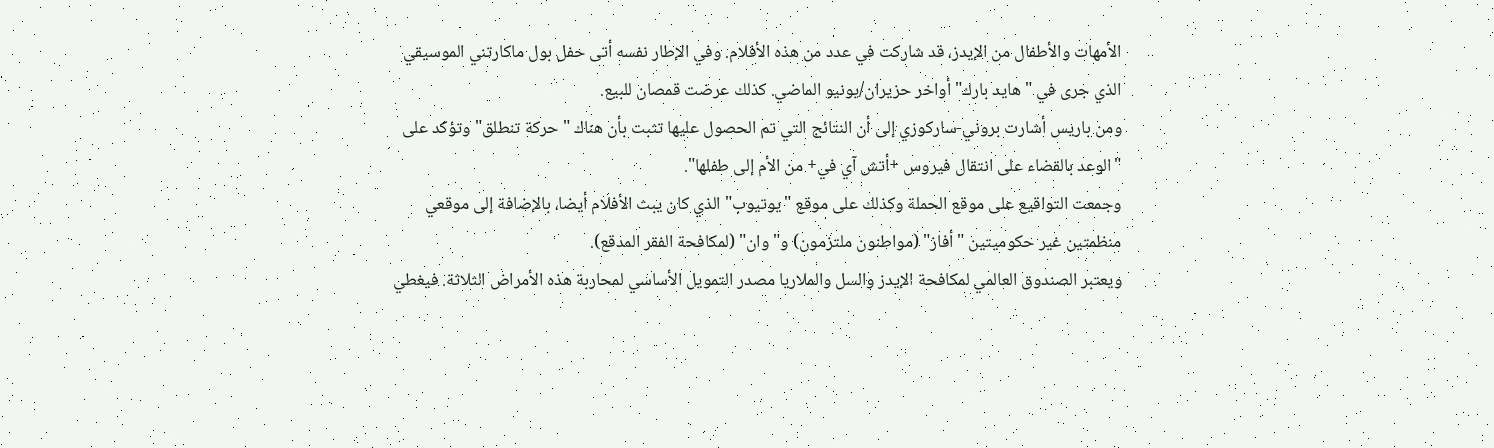الأمهات والأطفال من الإيدز، قد شاركت في عدد من هذه الأفلام. وفي الإطار نفسه أتى حفل بول ماكارتني الموسيقي الذي جرى في "هايد بارك" أواخر حزيران/يونيو الماضي. كذلك عرضت قمصان للبيع.
ومن باريس أشارت بروني-ساركوزي إلى أن النتائج التي تم الحصول عليها تثبت بأن هناك "حركة تنطلق" وتؤكد على "الوعد بالقضاء على انتقال فيروس +أتش آي في+ من الأم إلى طفلها".
وجمعت التواقيع على موقع الحملة وكذلك على موقع "يوتيوب" الذي كان يبث الأفلام أيضا، بالإضافة إلى موقعي منظمتين غير حكوميتين "أفاز" (مواطنون ملتزمون) و"وان" (لمكافحة الفقر المدقع).
ويعتبر الصندوق العالمي لمكافحة الإيدز والسل والملاريا مصدر التمويل الأساسي لمحاربة هذه الأمراض الثلاثة. فيغطي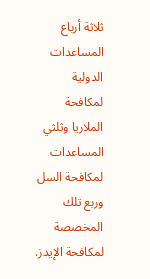ثلاثة أرباع المساعدات الدولية لمكافحة الملاريا وثلثي المساعدات لمكافحة السل وربع تلك المخصصة لمكافحة الإيدز.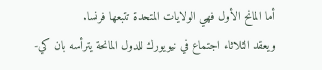أما المانح الأول فهي الولايات المتحدة تتبعها فرنسا.
ويعقد الثلاثاء اجتماع في نيويورك للدول المانحة يترأسه بان كي-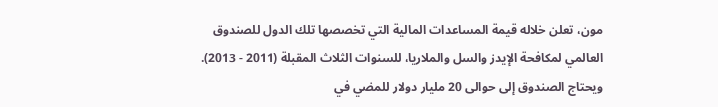مون، تعلن خلاله قيمة المساعدات المالية التي تخصصها تلك الدول للصندوق العالمي لمكافحة الإيدز والسل والملاريا، للسنوات الثلاث المقبلة (2011 - 2013). ويحتاج الصندوق إلى حوالى 20 مليار دولار للمضي في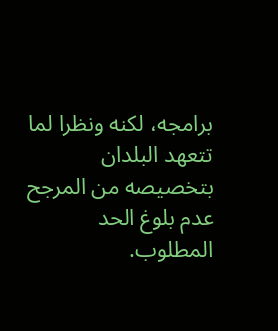برامجه، لكنه ونظرا لما تتعهد البلدان بتخصيصه من المرجح عدم بلوغ الحد المطلوب.